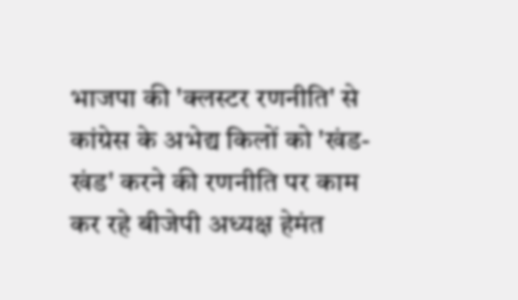भाजपा की 'क्लस्टर रणनीति' से कांग्रेस के अभेद्य किलों को 'खंड-खंड' करने की रणनीति पर काम कर रहे बीजेपी अध्यक्ष हेमंत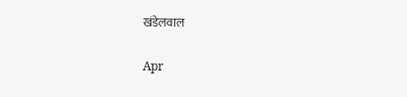खंडेलवाल

Apr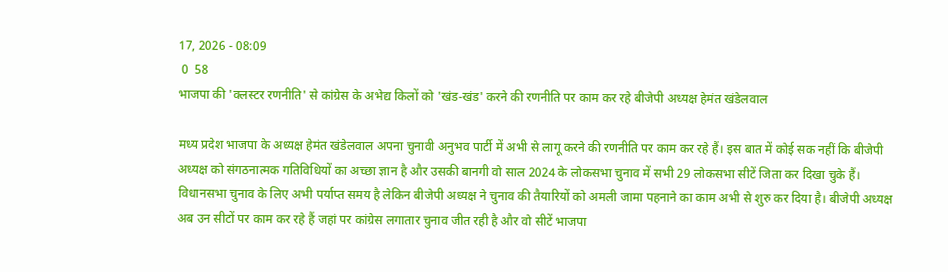17, 2026 - 08:09
 0  58
भाजपा की 'क्लस्टर रणनीति' से कांग्रेस के अभेद्य किलों को 'खंड-खंड' करने की रणनीति पर काम कर रहे बीजेपी अध्यक्ष हेमंत खंडेलवाल

मध्य प्रदेश भाजपा के अध्यक्ष हेमंत खंडेलवाल अपना चुनावी अनुभव पार्टी में अभी से लागू करने की रणनीति पर काम कर रहे हैं। इस बात में कोई सक नहीं कि बीजेपी अध्यक्ष को संगठनात्मक गतिविधियों का अच्छा ज्ञान है और उसकी बानगी वो साल 2024 के लोकसभा चुनाव में सभी 29 लोकसभा सीटें जिता कर दिखा चुके हैं। विधानसभा चुनाव के लिए अभी पर्याप्त समय है लेकिन बीजेपी अध्यक्ष ने चुनाव की तैयारियों को अमली जामा पहनाने का काम अभी से शुरु कर दिया है। बीजेपी अध्यक्ष अब उन सीटों पर काम कर रहे हैं जहां पर कांग्रेस लगातार चुनाव जीत रही है और वो सीटें भाजपा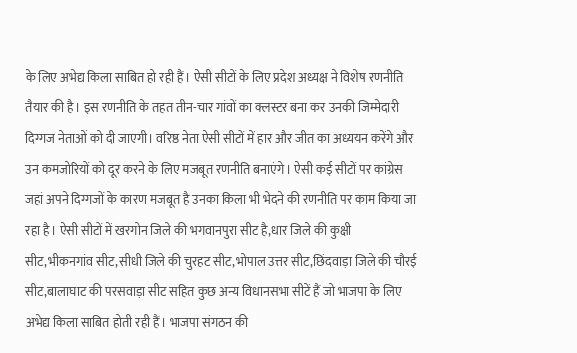के लिए अभेद्य किला साबित हो रही हैं। ऐसी सीटों के लिए प्रदेश अध्यक्ष ने विशेष रणनीति तैयार की है। इस रणनीति के तहत तीन-चार गांवों का क्लस्टर बना कर उनकी जिम्मेदारी दिग्गज नेताओं को दी जाएगी। वरिष्ठ नेता ऐसी सीटों में हार और जीत का अध्ययन करेंगे और उन कमजोरियों को दूर करने के लिए मजबूत रणनीति बनाएंगे। ऐसी कई सीटों पर कांग्रेस जहां अपने दिग्गजों के कारण मजबूत है उनका किला भी भेदने की रणनीति पर काम किया जा रहा है। ऐसी सीटों में खरगोन जिले की भगवानपुरा सीट है,धार जिले की कुक्षी सीट,भीकनगांव सीट,सीधी जिले की चुरहट सीट,भोपाल उत्तर सीट,छिंदवाड़ा जिले की चौरई सीट,बालाघाट की परसवाड़ा सीट सहित कुछ अन्य विधानसभा सीटें हैं जो भाजपा के लिए अभेद्य किला साबित होती रही हैं। भाजपा संगठन की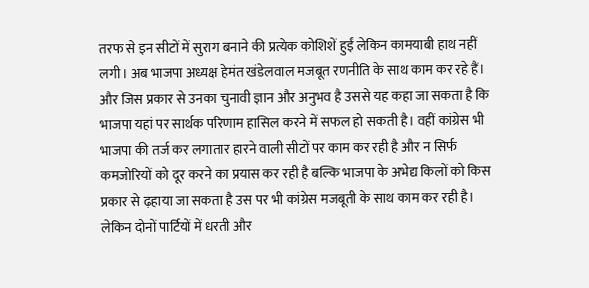तरफ से इन सीटों में सुराग बनाने की प्रत्येक कोशिशें हुईं लेकिन कामयाबी हाथ नहीं लगी। अब भाजपा अध्यक्ष हेमंत खंडेलवाल मजबूत रणनीति के साथ काम कर रहे हैं। और जिस प्रकार से उनका चुनावी ज्ञान और अनुभव है उससे यह कहा जा सकता है कि भाजपा यहां पर सार्थक परिणाम हासिल करने में सफल हो सकती है। वहीं कांग्रेस भी भाजपा की तर्ज कर लगातार हारने वाली सीटों पर काम कर रही है और न सिर्फ कमजोरियों को दूर करने का प्रयास कर रही है बल्कि भाजपा के अभेद्य किलों को किस प्रकार से ढ़हाया जा सकता है उस पर भी कांग्रेस मजबूती के साथ काम कर रही है। लेकिन दोनों पार्टियों में धरती और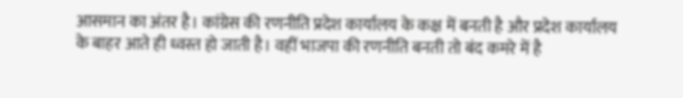आसमान का अंतर है। कांग्रेस की रणनीति प्रदेश कार्यालय के कक्ष में बनती है और प्रदेश कार्यालय के बाहर आते ही ध्वस्त हो जाती है। वहीं भाजपा की रणनीति बनती तो बंद कमरे में है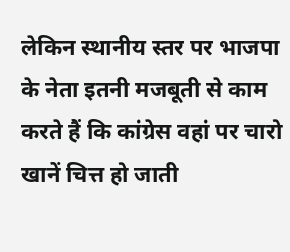लेकिन स्थानीय स्तर पर भाजपा के नेता इतनी मजबूती से काम करते हैं कि कांग्रेस वहां पर चारो खानें चित्त हो जाती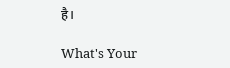है।

What's Your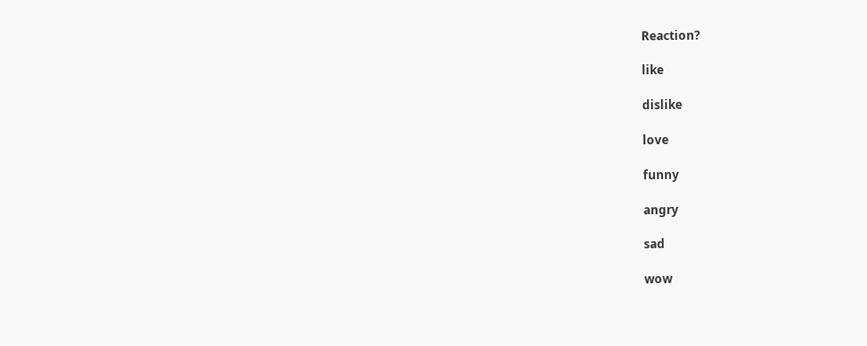Reaction?

like

dislike

love

funny

angry

sad

wow